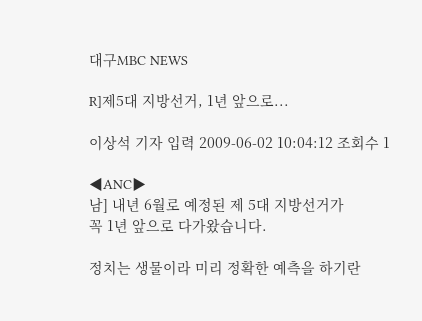대구MBC NEWS

R]제5대 지방선거, 1년 앞으로...

이상석 기자 입력 2009-06-02 10:04:12 조회수 1

◀ANC▶
남] 내년 6월로 예정된 제 5대 지방선거가
꼭 1년 앞으로 다가왔습니다.

정치는 생물이라 미리 정확한 예측을 하기란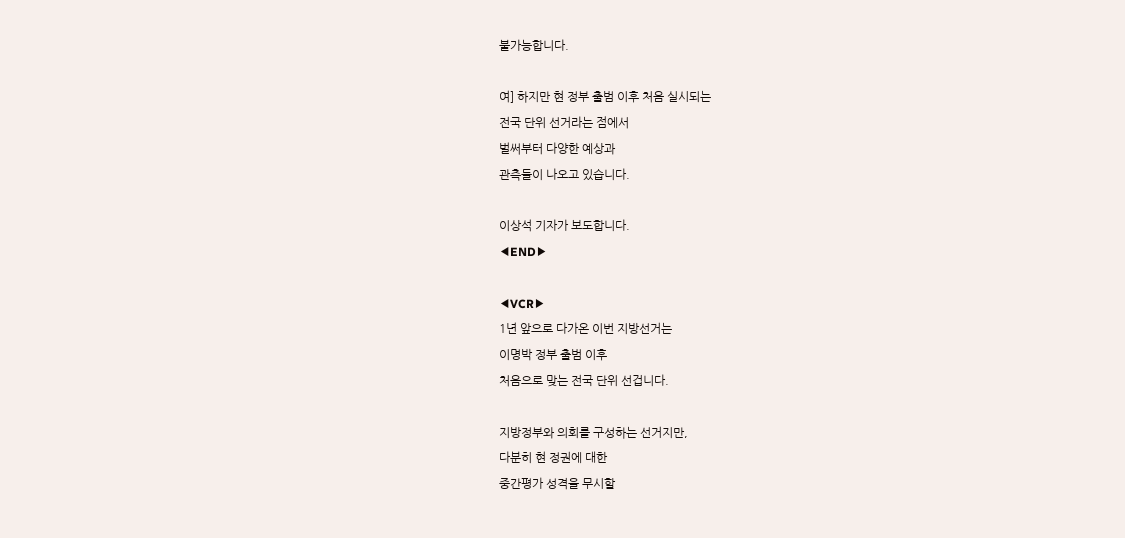불가능합니다.

여] 하지만 현 정부 출범 이후 처음 실시되는
전국 단위 선거라는 점에서
벌써부터 다양한 예상과
관측들이 나오고 있습니다.

이상석 기자가 보도합니다.
◀END▶

◀VCR▶
1년 앞으로 다가온 이번 지방선거는
이명박 정부 출범 이후
처음으로 맞는 전국 단위 선겁니다.

지방정부와 의회를 구성하는 선거지만,
다분히 현 정권에 대한
중간평가 성격을 무시할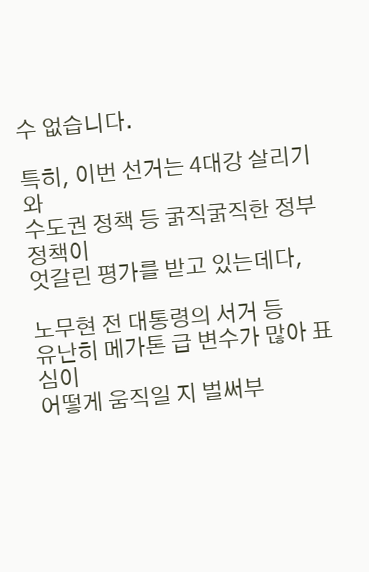수 없습니다.

특히, 이번 선거는 4대강 살리기와
수도권 정책 등 굵직굵직한 정부 정책이
엇갈린 평가를 받고 있는데다,

노무현 전 대통령의 서거 등
유난히 메가톤 급 변수가 많아 표심이
어떻게 움직일 지 벌써부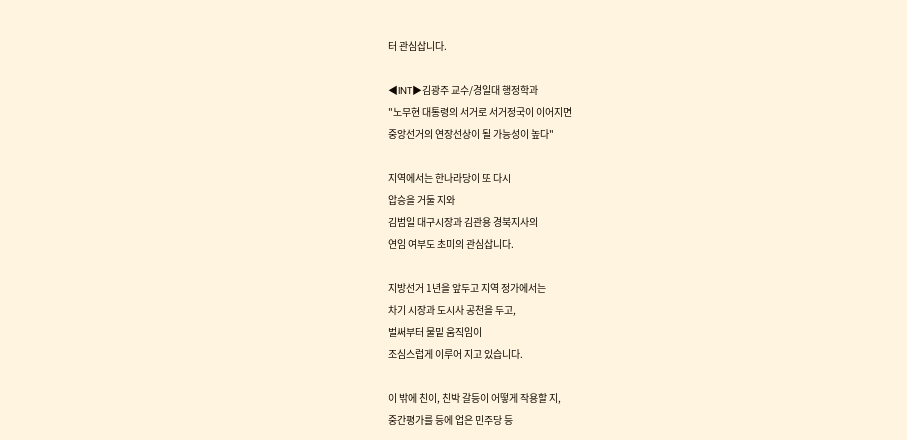터 관심삽니다.

◀INT▶김광주 교수/경일대 행정학과
"노무현 대통령의 서거로 서거정국이 이어지면
중앙선거의 연장선상이 될 가능성이 높다"

지역에서는 한나라당이 또 다시
압승을 거둘 지와
김범일 대구시장과 김관용 경북지사의
연임 여부도 초미의 관심삽니다.

지방선거 1년을 앞두고 지역 정가에서는
차기 시장과 도시사 공천을 두고,
벌써부터 물밑 움직임이
조심스럽게 이루어 지고 있습니다.

이 밖에 친이, 친박 갈등이 어떻게 작용할 지,
중간평가를 등에 업은 민주당 등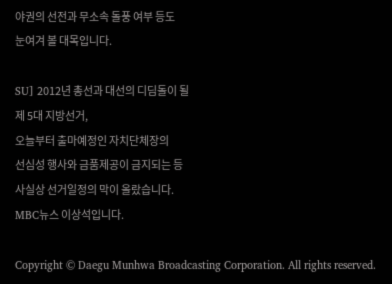야권의 선전과 무소속 돌풍 여부 등도
눈여겨 볼 대목입니다.

SU] 2012년 총선과 대선의 디딤돌이 될
제 5대 지방선거,
오늘부터 출마예정인 자치단체장의
선심성 행사와 금품제공이 금지되는 등
사실상 선거일정의 막이 올랐습니다.
MBC뉴스 이상석입니다.

Copyright © Daegu Munhwa Broadcasting Corporation. All rights reserved.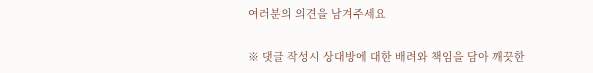여러분의 의견을 남겨주세요

※ 댓글 작성시 상대방에 대한 배려와 책임을 담아 깨끗한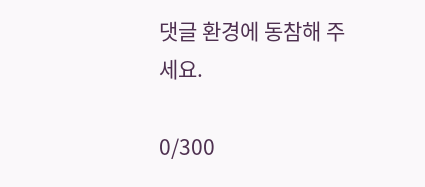댓글 환경에 동참해 주세요.

0/300